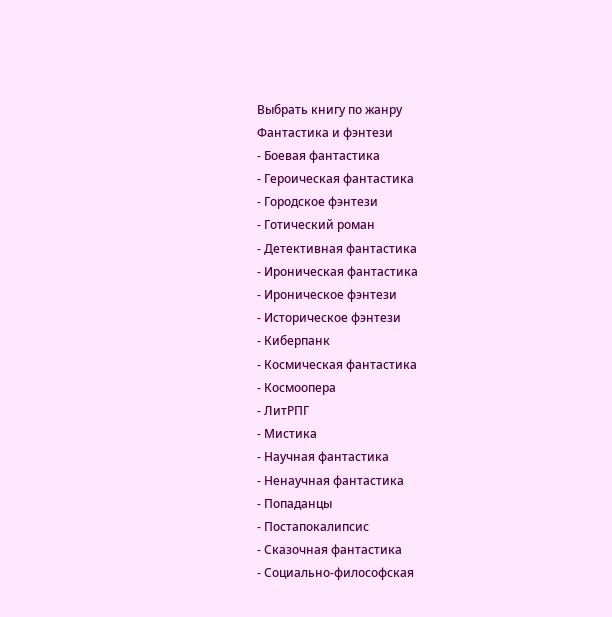Выбрать книгу по жанру
Фантастика и фэнтези
- Боевая фантастика
- Героическая фантастика
- Городское фэнтези
- Готический роман
- Детективная фантастика
- Ироническая фантастика
- Ироническое фэнтези
- Историческое фэнтези
- Киберпанк
- Космическая фантастика
- Космоопера
- ЛитРПГ
- Мистика
- Научная фантастика
- Ненаучная фантастика
- Попаданцы
- Постапокалипсис
- Сказочная фантастика
- Социально-философская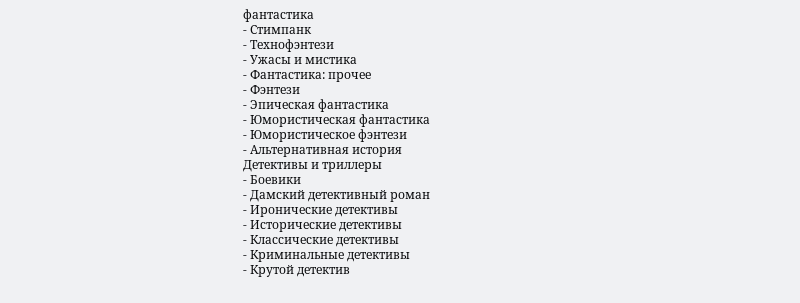фантастика
- Стимпанк
- Технофэнтези
- Ужасы и мистика
- Фантастика: прочее
- Фэнтези
- Эпическая фантастика
- Юмористическая фантастика
- Юмористическое фэнтези
- Альтернативная история
Детективы и триллеры
- Боевики
- Дамский детективный роман
- Иронические детективы
- Исторические детективы
- Классические детективы
- Криминальные детективы
- Крутой детектив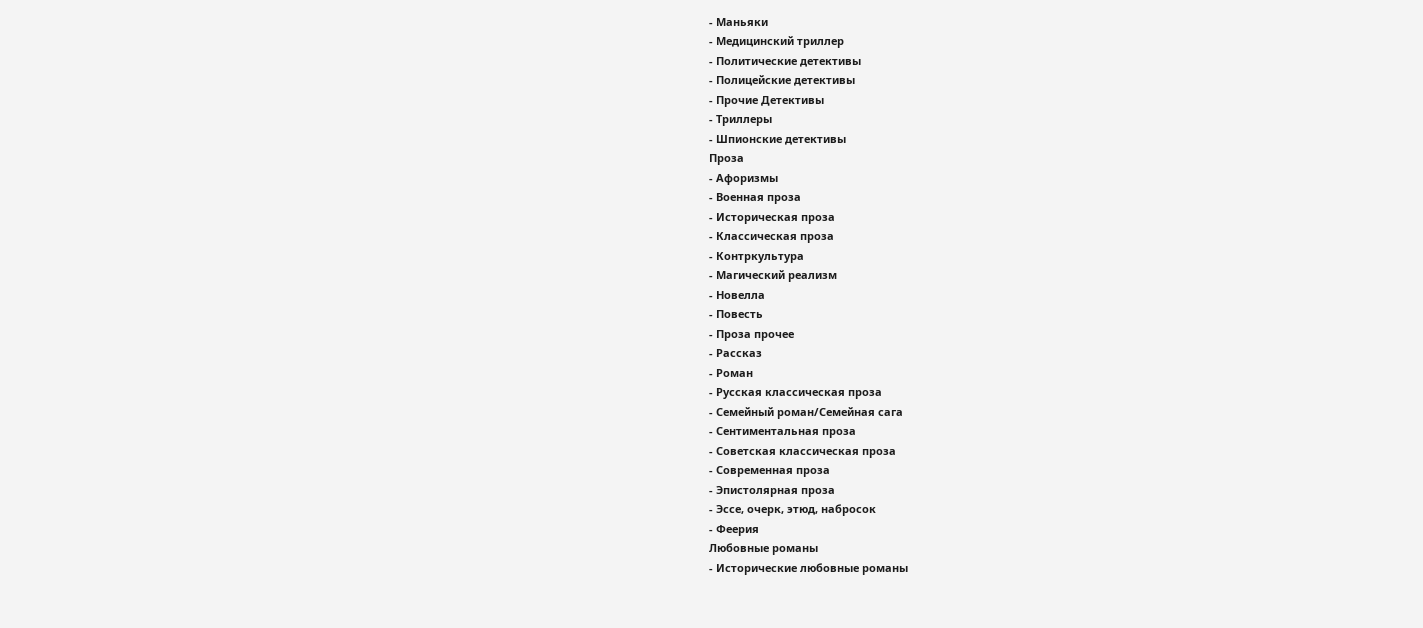- Маньяки
- Медицинский триллер
- Политические детективы
- Полицейские детективы
- Прочие Детективы
- Триллеры
- Шпионские детективы
Проза
- Афоризмы
- Военная проза
- Историческая проза
- Классическая проза
- Контркультура
- Магический реализм
- Новелла
- Повесть
- Проза прочее
- Рассказ
- Роман
- Русская классическая проза
- Семейный роман/Семейная сага
- Сентиментальная проза
- Советская классическая проза
- Современная проза
- Эпистолярная проза
- Эссе, очерк, этюд, набросок
- Феерия
Любовные романы
- Исторические любовные романы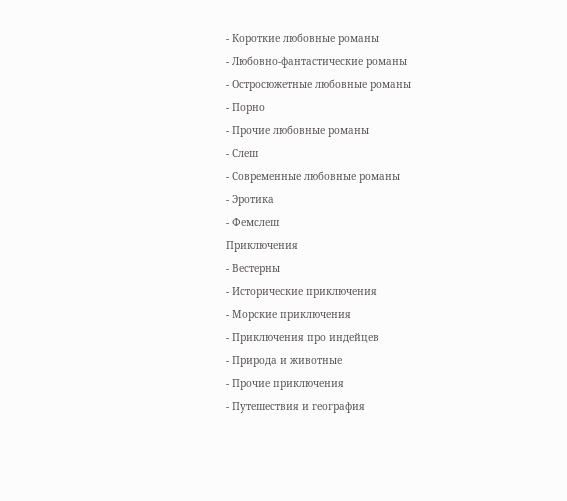- Короткие любовные романы
- Любовно-фантастические романы
- Остросюжетные любовные романы
- Порно
- Прочие любовные романы
- Слеш
- Современные любовные романы
- Эротика
- Фемслеш
Приключения
- Вестерны
- Исторические приключения
- Морские приключения
- Приключения про индейцев
- Природа и животные
- Прочие приключения
- Путешествия и география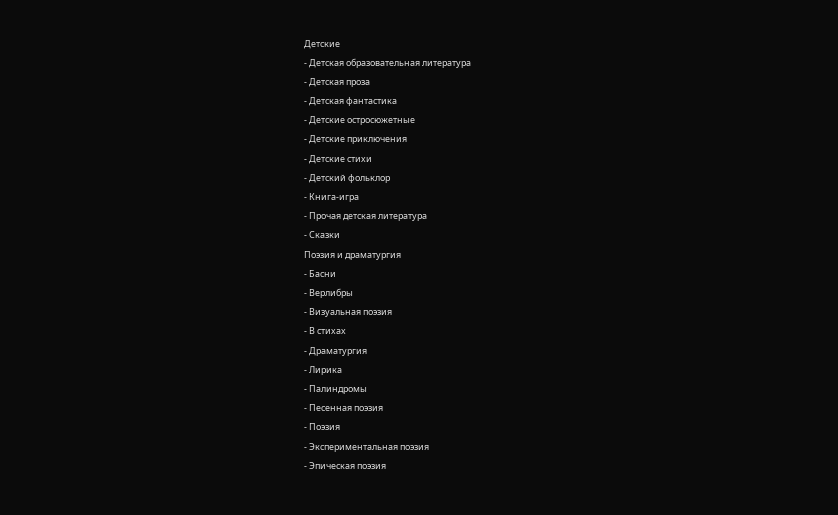Детские
- Детская образовательная литература
- Детская проза
- Детская фантастика
- Детские остросюжетные
- Детские приключения
- Детские стихи
- Детский фольклор
- Книга-игра
- Прочая детская литература
- Сказки
Поэзия и драматургия
- Басни
- Верлибры
- Визуальная поэзия
- В стихах
- Драматургия
- Лирика
- Палиндромы
- Песенная поэзия
- Поэзия
- Экспериментальная поэзия
- Эпическая поэзия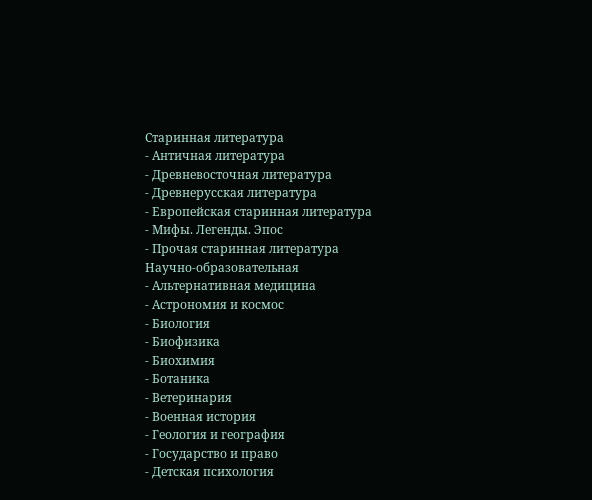Старинная литература
- Античная литература
- Древневосточная литература
- Древнерусская литература
- Европейская старинная литература
- Мифы. Легенды. Эпос
- Прочая старинная литература
Научно-образовательная
- Альтернативная медицина
- Астрономия и космос
- Биология
- Биофизика
- Биохимия
- Ботаника
- Ветеринария
- Военная история
- Геология и география
- Государство и право
- Детская психология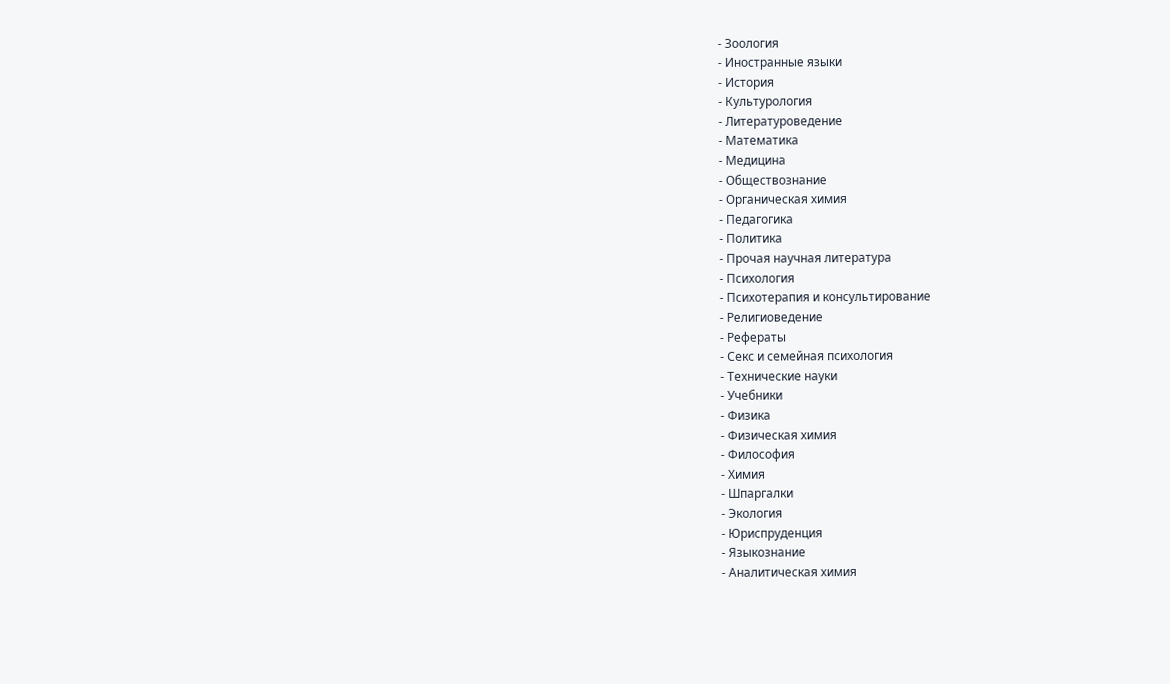- Зоология
- Иностранные языки
- История
- Культурология
- Литературоведение
- Математика
- Медицина
- Обществознание
- Органическая химия
- Педагогика
- Политика
- Прочая научная литература
- Психология
- Психотерапия и консультирование
- Религиоведение
- Рефераты
- Секс и семейная психология
- Технические науки
- Учебники
- Физика
- Физическая химия
- Философия
- Химия
- Шпаргалки
- Экология
- Юриспруденция
- Языкознание
- Аналитическая химия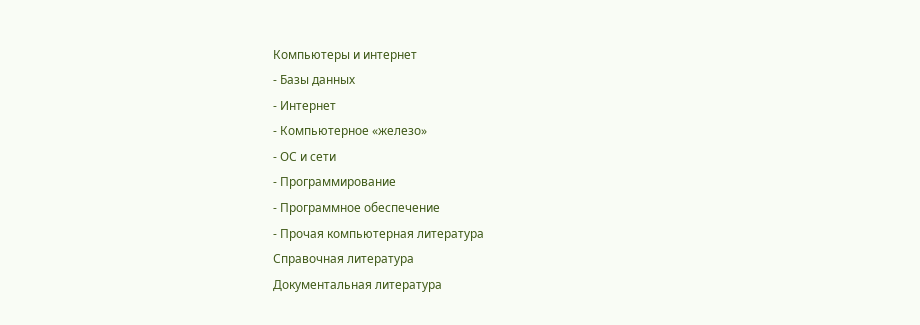Компьютеры и интернет
- Базы данных
- Интернет
- Компьютерное «железо»
- ОС и сети
- Программирование
- Программное обеспечение
- Прочая компьютерная литература
Справочная литература
Документальная литература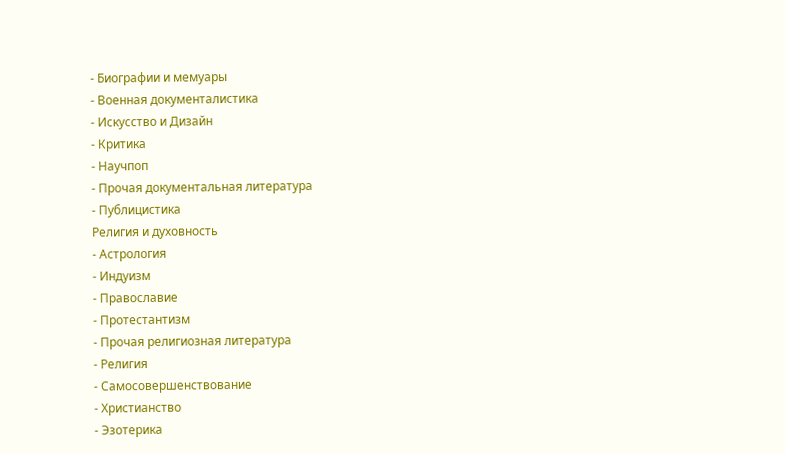- Биографии и мемуары
- Военная документалистика
- Искусство и Дизайн
- Критика
- Научпоп
- Прочая документальная литература
- Публицистика
Религия и духовность
- Астрология
- Индуизм
- Православие
- Протестантизм
- Прочая религиозная литература
- Религия
- Самосовершенствование
- Христианство
- Эзотерика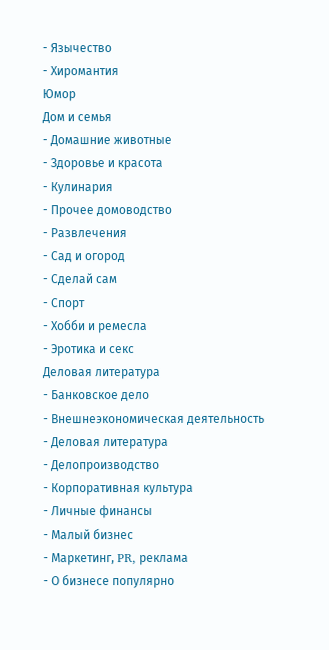- Язычество
- Хиромантия
Юмор
Дом и семья
- Домашние животные
- Здоровье и красота
- Кулинария
- Прочее домоводство
- Развлечения
- Сад и огород
- Сделай сам
- Спорт
- Хобби и ремесла
- Эротика и секс
Деловая литература
- Банковское дело
- Внешнеэкономическая деятельность
- Деловая литература
- Делопроизводство
- Корпоративная культура
- Личные финансы
- Малый бизнес
- Маркетинг, PR, реклама
- О бизнесе популярно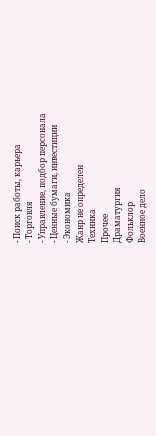- Поиск работы, карьера
- Торговля
- Управление, подбор персонала
- Ценные бумаги, инвестиции
- Экономика
Жанр не определен
Техника
Прочее
Драматургия
Фольклор
Военное дело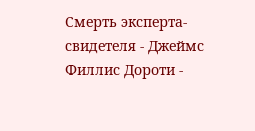Смерть эксперта-свидетеля - Джеймс Филлис Дороти -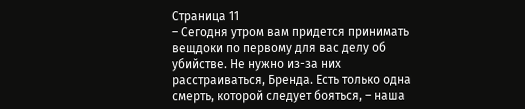Страница 11
– Сегодня утром вам придется принимать вещдоки по первому для вас делу об убийстве. Не нужно из-за них расстраиваться, Бренда. Есть только одна смерть, которой следует бояться, – наша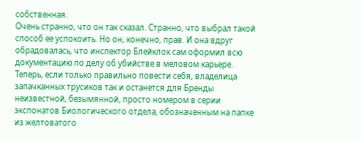собственная.
Очень странно, что он так сказал. Странно, что выбрал такой способ ее успокоить. Но он, конечно, прав. И она вдруг обрадовалась, что инспектор Блейклок сам оформил всю документацию по делу об убийстве в меловом карьере. Теперь, если только правильно повести себя, владелица запачканных трусиков так и останется для Бренды неизвестной, безымянной, просто номером в серии экспонатов Биологического отдела, обозначенным на папке из желтоватого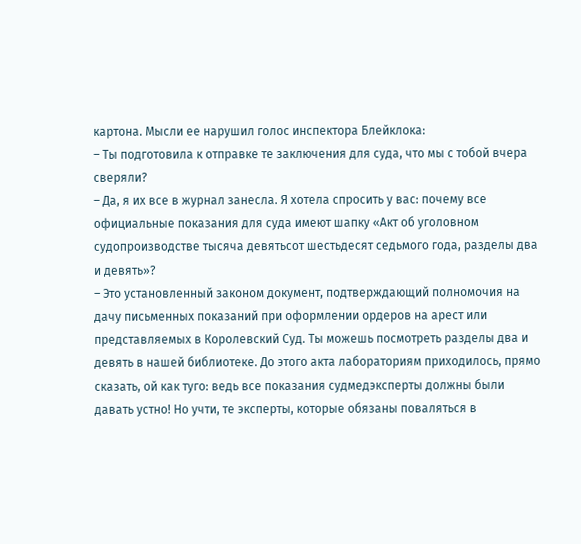картона. Мысли ее нарушил голос инспектора Блейклока:
– Ты подготовила к отправке те заключения для суда, что мы с тобой вчера сверяли?
– Да, я их все в журнал занесла. Я хотела спросить у вас: почему все официальные показания для суда имеют шапку «Акт об уголовном судопроизводстве тысяча девятьсот шестьдесят седьмого года, разделы два и девять»?
– Это установленный законом документ, подтверждающий полномочия на дачу письменных показаний при оформлении ордеров на арест или представляемых в Королевский Суд. Ты можешь посмотреть разделы два и девять в нашей библиотеке. До этого акта лабораториям приходилось, прямо сказать, ой как туго: ведь все показания судмедэксперты должны были давать устно! Но учти, те эксперты, которые обязаны поваляться в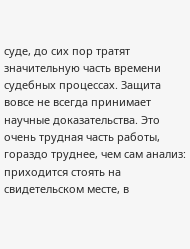суде, до сих пор тратят значительную часть времени судебных процессах. Защита вовсе не всегда принимает научные доказательства. Это очень трудная часть работы, гораздо труднее, чем сам анализ: приходится стоять на свидетельском месте, в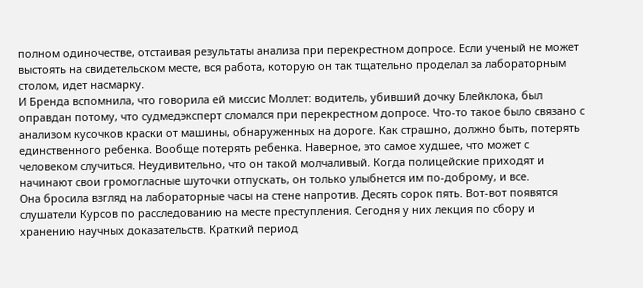полном одиночестве, отстаивая результаты анализа при перекрестном допросе. Если ученый не может выстоять на свидетельском месте, вся работа, которую он так тщательно проделал за лабораторным столом, идет насмарку.
И Бренда вспомнила, что говорила ей миссис Моллет: водитель, убивший дочку Блейклока, был оправдан потому, что судмедэксперт сломался при перекрестном допросе. Что-то такое было связано с анализом кусочков краски от машины, обнаруженных на дороге. Как страшно, должно быть, потерять единственного ребенка. Вообще потерять ребенка. Наверное, это самое худшее, что может с человеком случиться. Неудивительно, что он такой молчаливый. Когда полицейские приходят и начинают свои громогласные шуточки отпускать, он только улыбнется им по-доброму, и все.
Она бросила взгляд на лабораторные часы на стене напротив. Десять сорок пять. Вот-вот появятся слушатели Курсов по расследованию на месте преступления. Сегодня у них лекция по сбору и хранению научных доказательств. Краткий период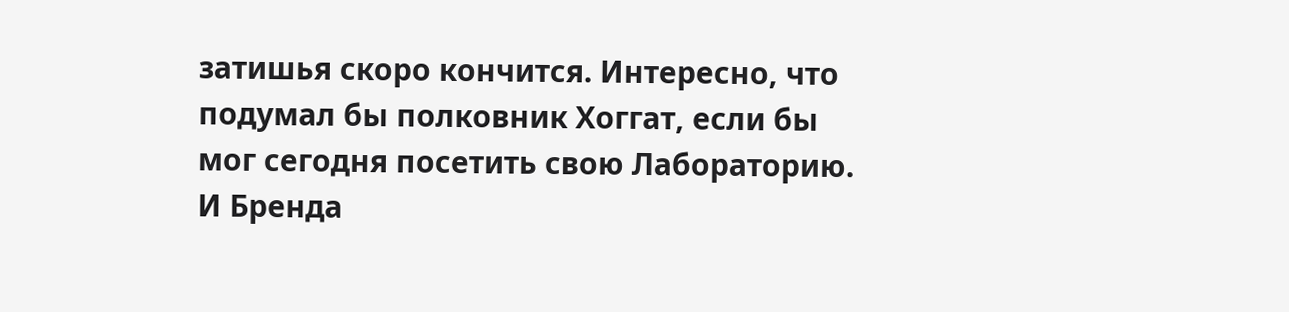затишья скоро кончится. Интересно, что подумал бы полковник Хоггат, если бы мог сегодня посетить свою Лабораторию. И Бренда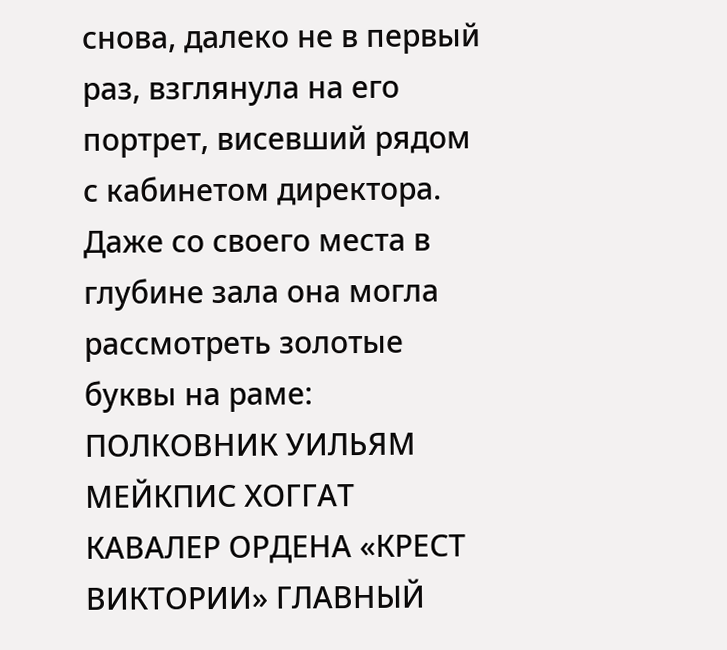снова, далеко не в первый раз, взглянула на его портрет, висевший рядом с кабинетом директора. Даже со своего места в глубине зала она могла рассмотреть золотые буквы на раме:
ПОЛКОВНИК УИЛЬЯМ МЕЙКПИС ХОГГАТ КАВАЛЕР ОРДЕНА «КРЕСТ ВИКТОРИИ» ГЛАВНЫЙ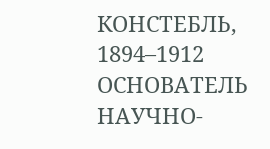КОНСТЕБЛЬ, 1894–1912 ОСНОВАТЕЛЬ НАУЧНО-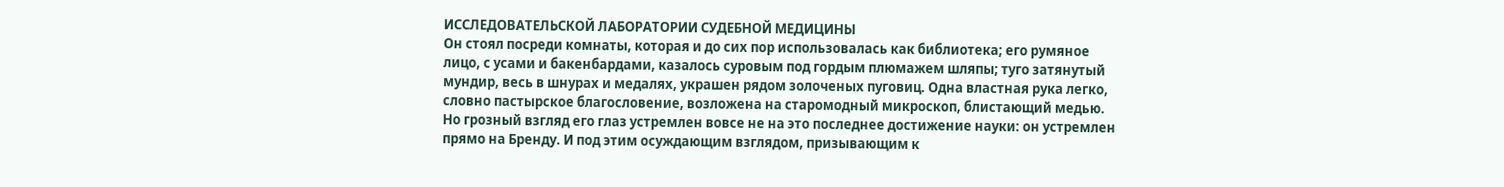ИССЛЕДОВАТЕЛЬСКОЙ ЛАБОРАТОРИИ СУДЕБНОЙ МЕДИЦИНЫ
Он стоял посреди комнаты, которая и до сих пор использовалась как библиотека; его румяное лицо, с усами и бакенбардами, казалось суровым под гордым плюмажем шляпы; туго затянутый мундир, весь в шнурах и медалях, украшен рядом золоченых пуговиц. Одна властная рука легко, словно пастырское благословение, возложена на старомодный микроскоп, блистающий медью. Но грозный взгляд его глаз устремлен вовсе не на это последнее достижение науки: он устремлен прямо на Бренду. И под этим осуждающим взглядом, призывающим к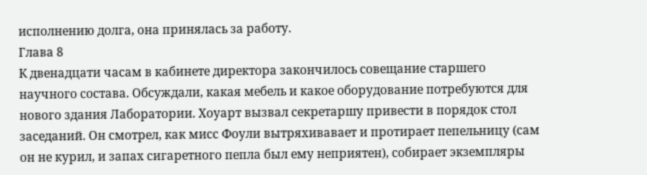исполнению долга, она принялась за работу.
Глава 8
К двенадцати часам в кабинете директора закончилось совещание старшего научного состава. Обсуждали, какая мебель и какое оборудование потребуются для нового здания Лаборатории. Хоуарт вызвал секретаршу привести в порядок стол заседаний. Он смотрел, как мисс Фоули вытряхивавает и протирает пепельницу (сам он не курил, и запах сигаретного пепла был ему неприятен), собирает экземпляры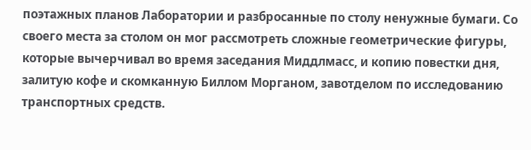поэтажных планов Лаборатории и разбросанные по столу ненужные бумаги. Со своего места за столом он мог рассмотреть сложные геометрические фигуры, которые вычерчивал во время заседания Миддлмасс, и копию повестки дня, залитую кофе и скомканную Биллом Морганом, завотделом по исследованию транспортных средств.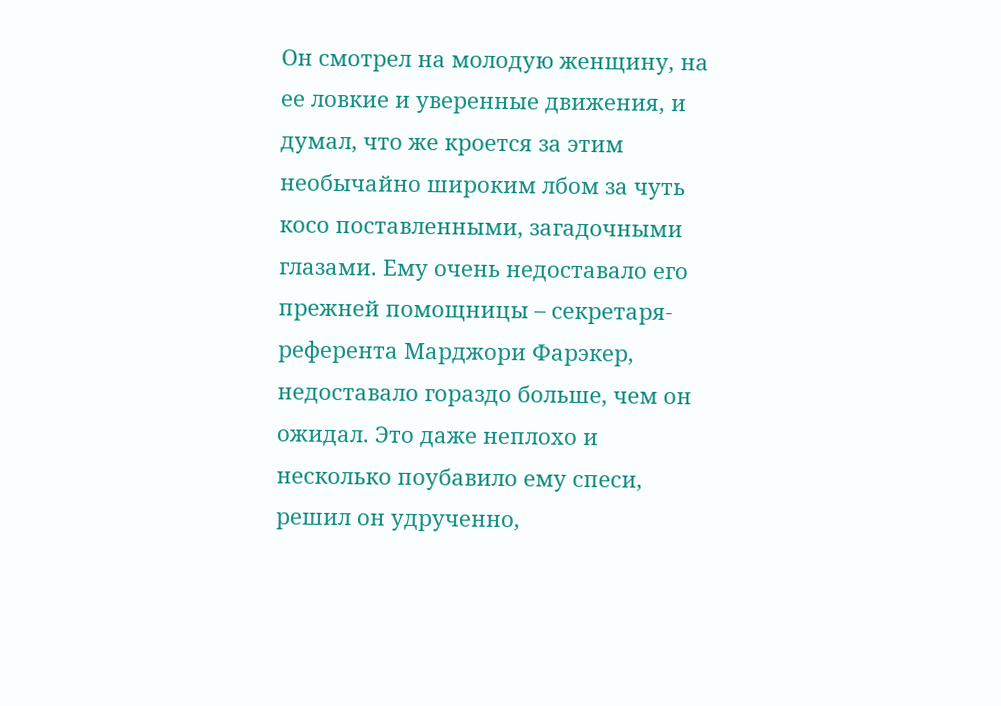Он смотрел на молодую женщину, на ее ловкие и уверенные движения, и думал, что же кроется за этим необычайно широким лбом за чуть косо поставленными, загадочными глазами. Ему очень недоставало его прежней помощницы – секретаря-референта Марджори Фарэкер, недоставало гораздо больше, чем он ожидал. Это даже неплохо и несколько поубавило ему спеси, решил он удрученно,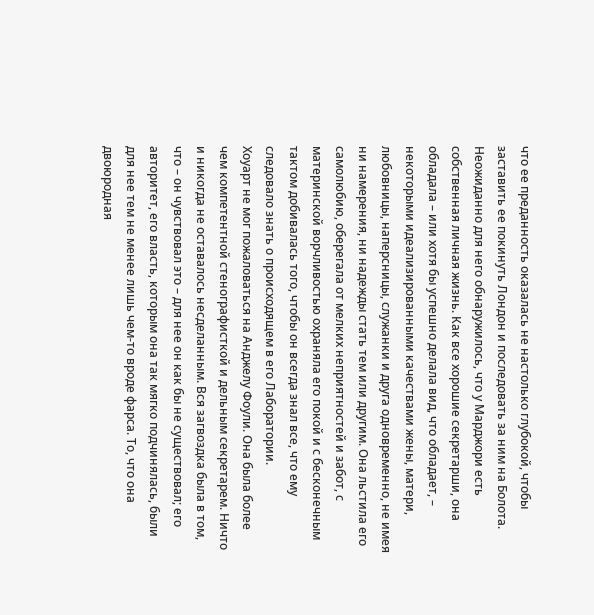что ее преданность оказалась не настолько глубокой, чтобы заставить ее покинуть Лондон и последовать за ним на Болота. Неожиданно для него обнаружилось, что у Марджори есть собственная личная жизнь. Как все хорошие секретарши, она обладала – или хотя бы успешно делала вид, что обладает, – некоторыми идеализированными качествами жены, матери, любовницы, наперсницы, служанки и друга одновременно, не имея ни намерения, ни надежды стать тем или другим. Она льстила его самолюбию, оберегала от мелких неприятностей и забот, с материнской ворчливостью охраняла его покой и с бесконечным тактом добивалась того, чтобы он всегда знал все, что ему следовало знать о происходящем в его Лаборатории.
Хоуарт не мог пожаловаться на Анджелу Фоули. Она была более чем компетентной стенографисткой и дельным секретарем. Ничто и никогда не оставалось несделанным. Вся загвоздка была в том, что – он чувствовал это – для нее он как бы не существовал; его авторитет, его власть, которым она так мягко подчинялась, были для нее тем не менее лишь чем-то вроде фарса. То, что она двоюродная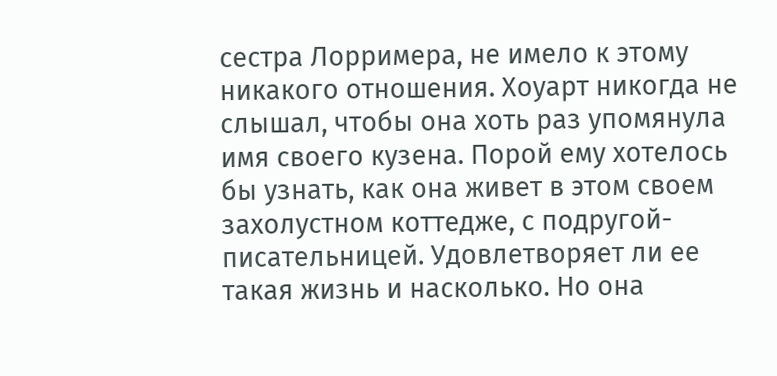сестра Лорримера, не имело к этому никакого отношения. Хоуарт никогда не слышал, чтобы она хоть раз упомянула имя своего кузена. Порой ему хотелось бы узнать, как она живет в этом своем захолустном коттедже, с подругой-писательницей. Удовлетворяет ли ее такая жизнь и насколько. Но она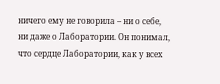ничего ему не говорила – ни о себе, ни даже о Лаборатории. Он понимал, что сердце Лаборатории, как у всех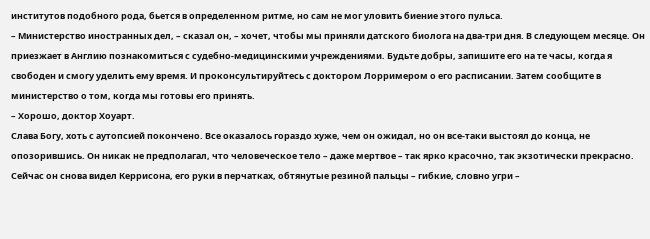институтов подобного рода, бьется в определенном ритме, но сам не мог уловить биение этого пульса.
– Министерство иностранных дел, – сказал он, – хочет, чтобы мы приняли датского биолога на два-три дня. В следующем месяце. Он приезжает в Англию познакомиться с судебно-медицинскими учреждениями. Будьте добры, запишите его на те часы, когда я свободен и смогу уделить ему время. И проконсультируйтесь с доктором Лорримером о его расписании. Затем сообщите в министерство о том, когда мы готовы его принять.
– Хорошо, доктор Хоуарт.
Слава Богу, хоть с аутопсией покончено. Все оказалось гораздо хуже, чем он ожидал, но он все-таки выстоял до конца, не опозорившись. Он никак не предполагал, что человеческое тело – даже мертвое – так ярко красочно, так экзотически прекрасно. Сейчас он снова видел Керрисона, его руки в перчатках, обтянутые резиной пальцы – гибкие, словно угри –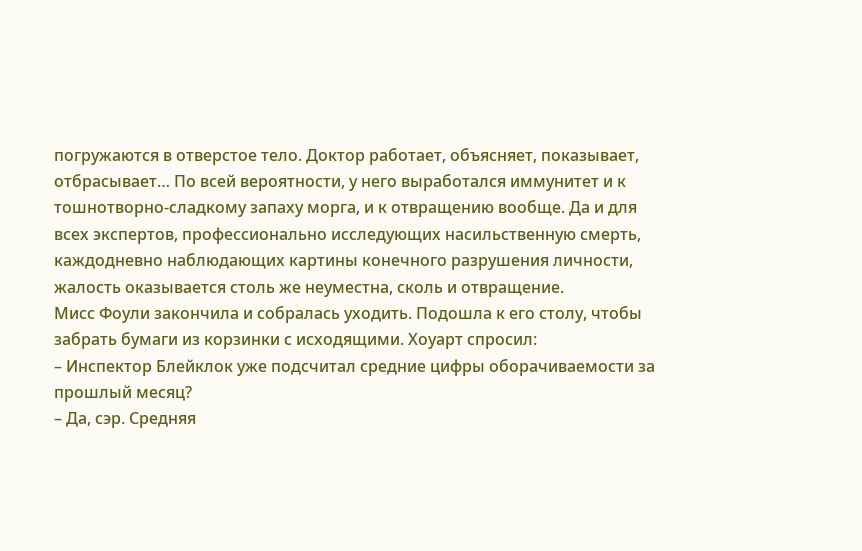погружаются в отверстое тело. Доктор работает, объясняет, показывает, отбрасывает… По всей вероятности, у него выработался иммунитет и к тошнотворно-сладкому запаху морга, и к отвращению вообще. Да и для всех экспертов, профессионально исследующих насильственную смерть, каждодневно наблюдающих картины конечного разрушения личности, жалость оказывается столь же неуместна, сколь и отвращение.
Мисс Фоули закончила и собралась уходить. Подошла к его столу, чтобы забрать бумаги из корзинки с исходящими. Хоуарт спросил:
– Инспектор Блейклок уже подсчитал средние цифры оборачиваемости за прошлый месяц?
– Да, сэр. Средняя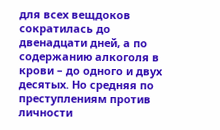для всех вещдоков сократилась до двенадцати дней, а по содержанию алкоголя в крови – до одного и двух десятых. Но средняя по преступлениям против личности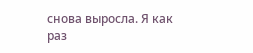снова выросла. Я как раз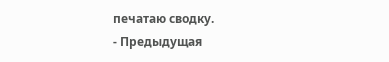печатаю сводку.
- Предыдущая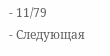- 11/79
- Следующая